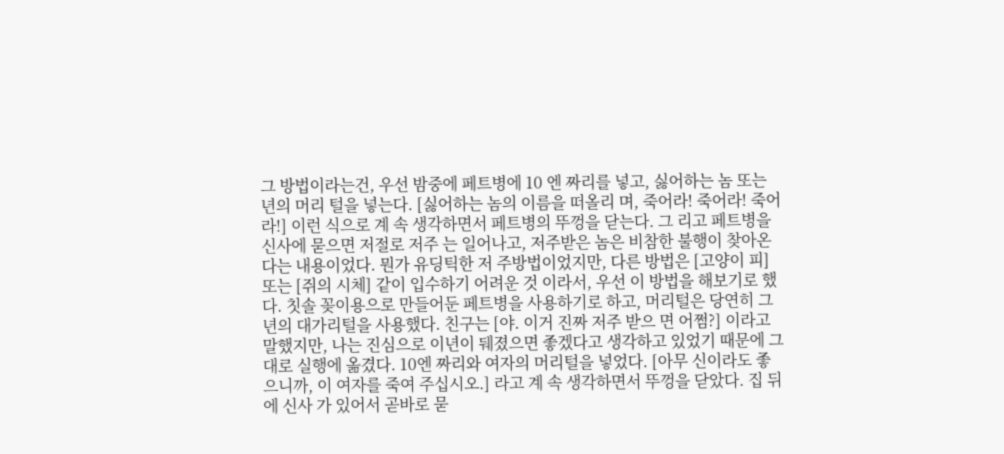그 방법이라는건, 우선 밤중에 페트병에 10 엔 짜리를 넣고, 싫어하는 놈 또는 년의 머리 털을 넣는다. [싫어하는 놈의 이름을 떠올리 며, 죽어라! 죽어라! 죽어라!] 이런 식으로 계 속 생각하면서 페트병의 뚜껑을 닫는다. 그 리고 페트병을 신사에 묻으면 저절로 저주 는 일어나고, 저주받은 놈은 비참한 불행이 찾아온다는 내용이었다. 뭔가 유딩틱한 저 주방법이었지만, 다른 방법은 [고양이 피] 또는 [쥐의 시체] 같이 입수하기 어려운 것 이라서, 우선 이 방법을 해보기로 했다. 칫솔 꽂이용으로 만들어둔 페트병을 사용하기로 하고, 머리털은 당연히 그년의 대가리털을 사용했다. 친구는 [야. 이거 진짜 저주 받으 면 어쩜?] 이라고 말했지만, 나는 진심으로 이년이 뒈졌으면 좋겠다고 생각하고 있었기 때문에 그대로 실행에 옮겼다. 10엔 짜리와 여자의 머리털을 넣었다. [아무 신이라도 좋 으니까, 이 여자를 죽여 주십시오.] 라고 계 속 생각하면서 뚜껑을 닫았다. 집 뒤에 신사 가 있어서 곧바로 묻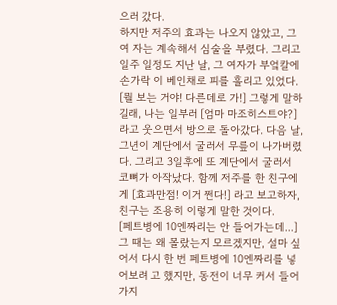으러 갔다.
하지만 저주의 효과는 나오지 않았고, 그 여 자는 계속해서 심술을 부렸다. 그리고 일주 일정도 지난 날, 그 여자가 부엌칼에 손가락 이 베인채로 피를 흘리고 있었다. [뭘 보는 거야! 다른데로 가!] 그렇게 말하길래, 나는 일부러 [엄마 마조히스트야?] 라고 웃으면서 방으로 돌아갔다. 다음 날, 그년이 계단에서 굴러서 무릎이 나가버렸다. 그리고 3일후에 또 계단에서 굴러서 코뼈가 아작났다. 함께 저주를 한 친구에게 [효과만점! 이거 쩐다!] 라고 보고하자,친구는 조용히 이렇게 말한 것이다.
[페트병에 10엔짜리는 안 들어가는데...] 그 때는 왜 몰랐는지 모르겠지만, 설마 싶어서 다시 한 번 페트병에 10엔짜리를 넣어보려 고 했지만, 동전이 너무 커서 들어가지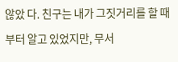않았 다. 친구는 내가 그짓거리를 할 때부터 알고 있었지만, 무서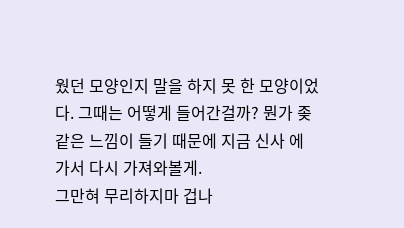웠던 모양인지 말을 하지 못 한 모양이었다. 그때는 어떻게 들어간걸까? 뭔가 좆같은 느낌이 들기 때문에 지금 신사 에 가서 다시 가져와볼게.
그만혀 무리하지마 겁나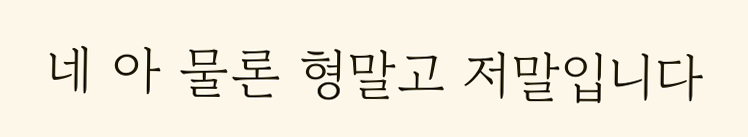네 아 물론 형말고 저말입니다